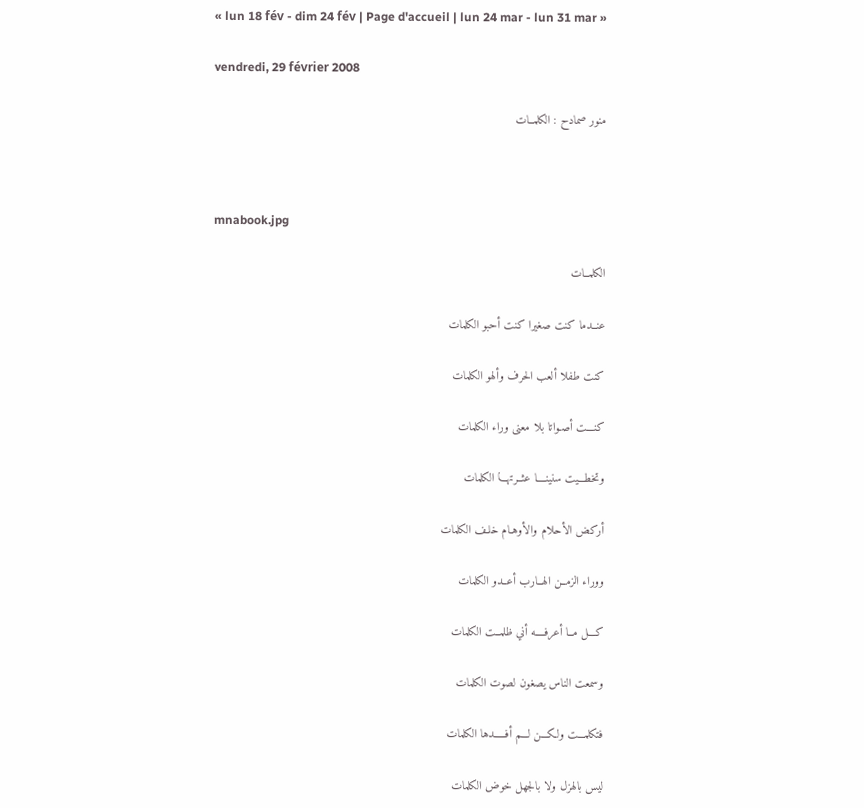« lun 18 fév - dim 24 fév | Page d'accueil | lun 24 mar - lun 31 mar »

vendredi, 29 février 2008

منور صمادح : الكلمــات



mnabook.jpg

الكلمــات

عنــدما كنت صغيرا كنت أحبو الكلمات

كنت طفلا ألعب الحرف وألهو الكلمات

كنـــت أصـواتا بلا معنى وراء الكلمات

وتخطـــيت سنينــــا عثــرتهـــا الكلمات

أركض الأحلام والأوهـام خلـف الكلمات

ووراء الزمــن الهــارب أعــدو الكلمات

كـــل مــا أعرفــــه أني ظلمــت الكلمات

وسمعت الناس يصغون لصوت الكلمات

فتكلمـــت ولكـــن لـــم أفـــــدها الكلمات

ليس بالهزل ولا بالجهل خوض الكلمات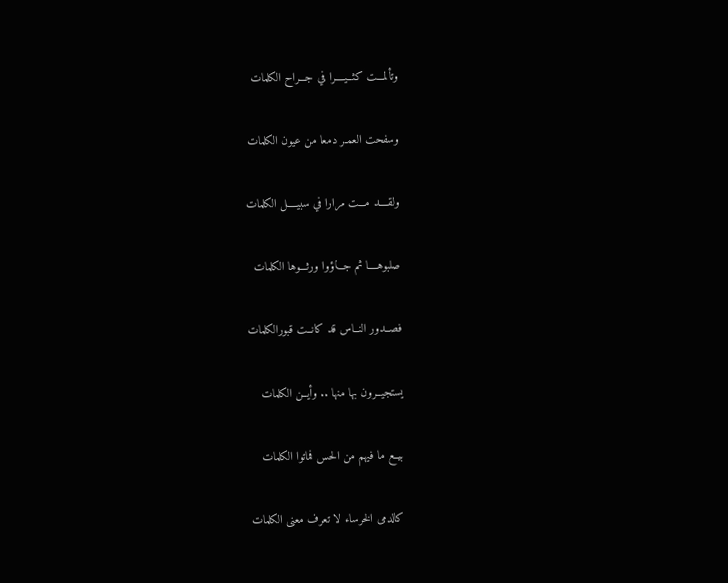وتألمـــت كثــيــــرا في جـــراح الكلمات

وسفحت العمـر دمعا من عيون الكلمات

ولقــــد مـــت مرارا في سبيــــل الكلمات

صلبوهــــا ثم جـــاؤوا ورثـــوها الكلمات

فصــدور النــاس قد كانــت قبورالكلمات

يستجيــرون بها منها .. وأيــن الكلمات

بيــع ما فيهم من الحس فماتوا الكلمات

كالدمى الخرساء لا تعرف معنى الكلمات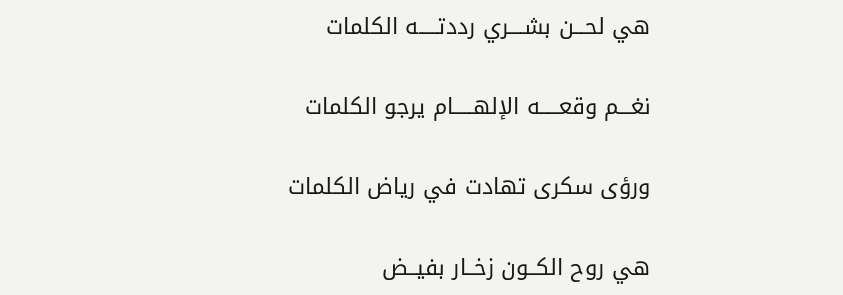هي لحـــن بشــــري رددتـــــه الكلمات

نغـــم وقعـــــه الإلهـــــام يرجو الكلمات

ورؤى سكرى تهادت في رياض الكلمات

هي روح الكــون زخــار بفيــض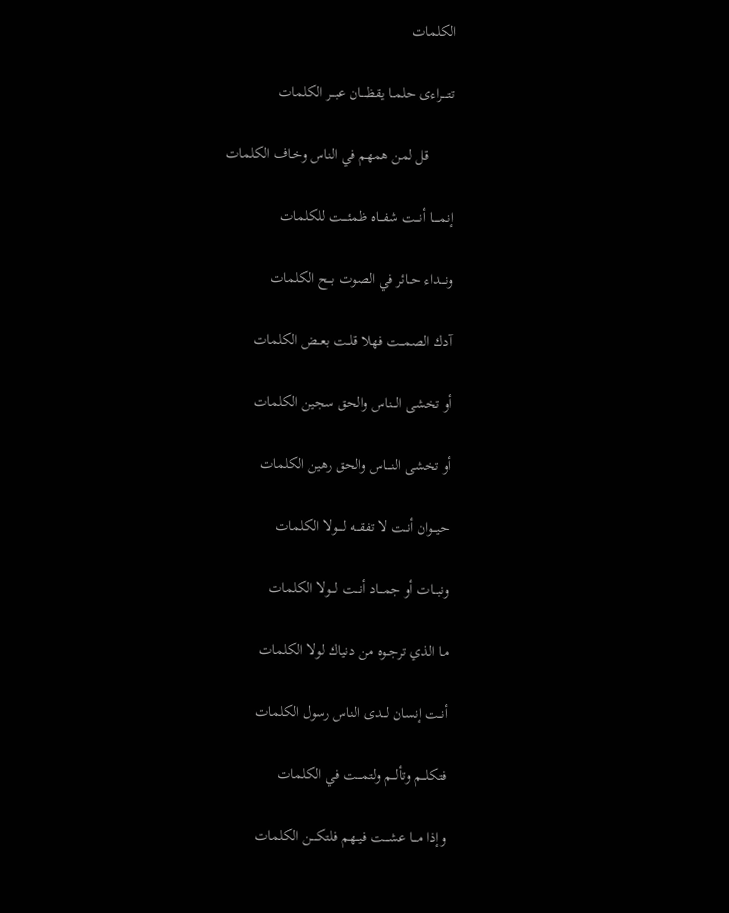الكلمات

تتــــراءى حلمــا يقظــــان عبـــر الكلمات

       قل لمن همهم في الناس وخـاف الكلمات

إنمـــــا أنـــت شفـــاه ظمئــــت للكلمات

ونــــداء حــائر في الصوت بـــح الكلمات

آدك الصمـــت فهلا قلــت بعــض الكلمات

أو تخشى الـــناس والحق سجين الكلمات

أو تخشى النــــاس والحق رهين الكلمات

حيـــوان أنــت لا تفقـــه لــــولا الكلمات

ونبـــات أو جمـــاد أنـــت لـــولا الكلمات

مـا الذي ترجــوه من دنياك لولا الكلمات

أنــت إنسان لـــدى الناس رسول الكلمات

فتكلـــم وتألـــم ولتمــــت في الكلمات

وإذا مـــا عشــــت فيــهم فلتكــــن الكلمات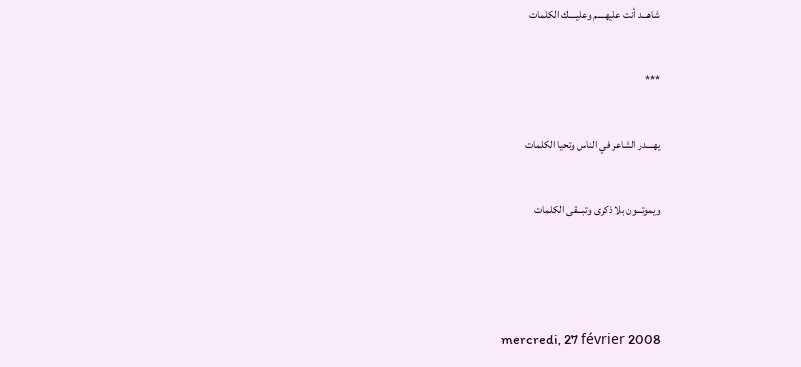شاهـــد أنت عليهــــم وعليــــك الكلمات

***

يهــــدر الشاعر في الناس وتحيا الكلمات

ويموتـــون بلا ذكرى وتبـــقى الكلمات



mercredi, 27 février 2008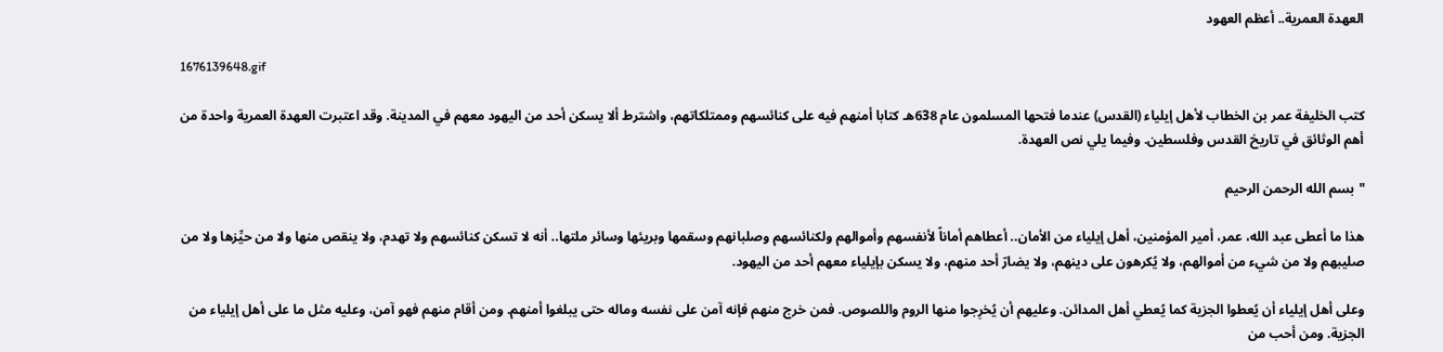العهدة العمرية.. أعظم العهود

1676139648.gif

كتب الخليفة عمر بن الخطاب لأهل إيلياء (القدس) عندما فتحها المسلمون عام 638هـ كتابا أمنهم فيه على كنائسهم وممتلكاتهم، واشترط ألا يسكن أحد من اليهود معهم في المدينة. وقد اعتبرت العهدة العمرية واحدة من أهم الوثائق في تاريخ القدس وفلسطين. وفيما يلي نص العهدة.

"بسم الله الرحمن الرحيم

هذا ما أعطى عبد الله، عمر، أمير المؤمنين، أهل إيلياء من الأمان.. أعطاهم أماناً لأنفسهم وأموالهم ولكنائسهم وصلبانهم وسقمها وبريئها وسائر ملتها.. أنه لا تسكن كنائسهم ولا تهدم، ولا ينقص منها ولا من حيِّزها ولا من صليبهم ولا من شيء من أموالهم، ولا يُكرهون على دينهم، ولا يضارّ أحد منهم، ولا يسكن بإيلياء معهم أحد من اليهود.

وعلى أهل إيلياء أن يُعطوا الجزية كما يُعطي أهل المدائن. وعليهم أن يُخرِجوا منها الروم واللصوص. فمن خرج منهم فإنه آمن على نفسه وماله حتى يبلغوا أمنهم. ومن أقام منهم فهو آمن، وعليه مثل ما على أهل إيلياء من الجزية. ومن أحب من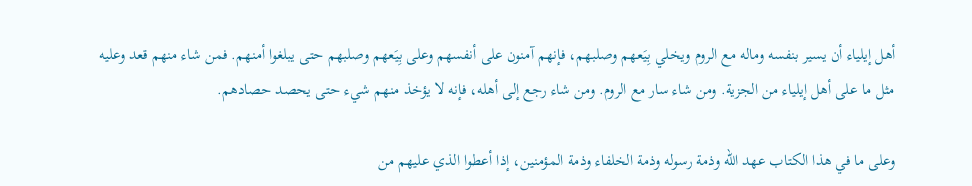أهل إيلياء أن يسير بنفسه وماله مع الروم ويخلي بِيَعهم وصلبهم، فإنهم آمنون على أنفسهم وعلى بِيَعهم وصلبهم حتى يبلغوا أمنهم. فمن شاء منهم قعد وعليه مثل ما على أهل إيلياء من الجزية. ومن شاء سار مع الروم. ومن شاء رجع إلى أهله، فإنه لا يؤخذ منهم شيء حتى يحصد حصادهم.

وعلى ما في هذا الكتاب عهد الله وذمة رسوله وذمة الخلفاء وذمة المؤمنين، إذا أعطوا الذي عليهم من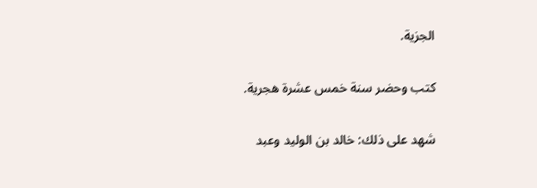الجزية.

كتب وحضر سنة خمس عشرة هجرية.

شهد على ذلك: خالد بن الوليد وعبد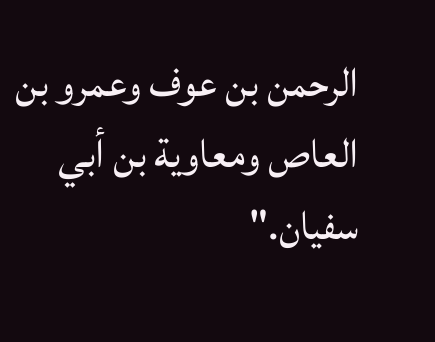الرحمن بن عوف وعمرو بن العاص ومعاوية بن أبي سفيان."